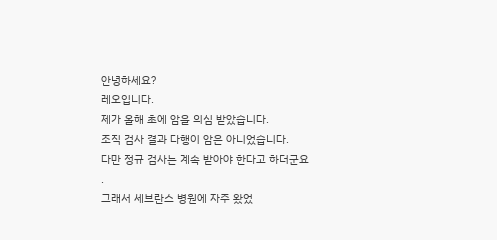안녕하세요?
레오입니다.
제가 올해 초에 암을 의심 받았습니다.
조직 검사 결과 다행이 암은 아니었습니다.
다만 정규 검사는 계속 받아야 한다고 하더군요 .
그래서 세브란스 병원에 자주 왔었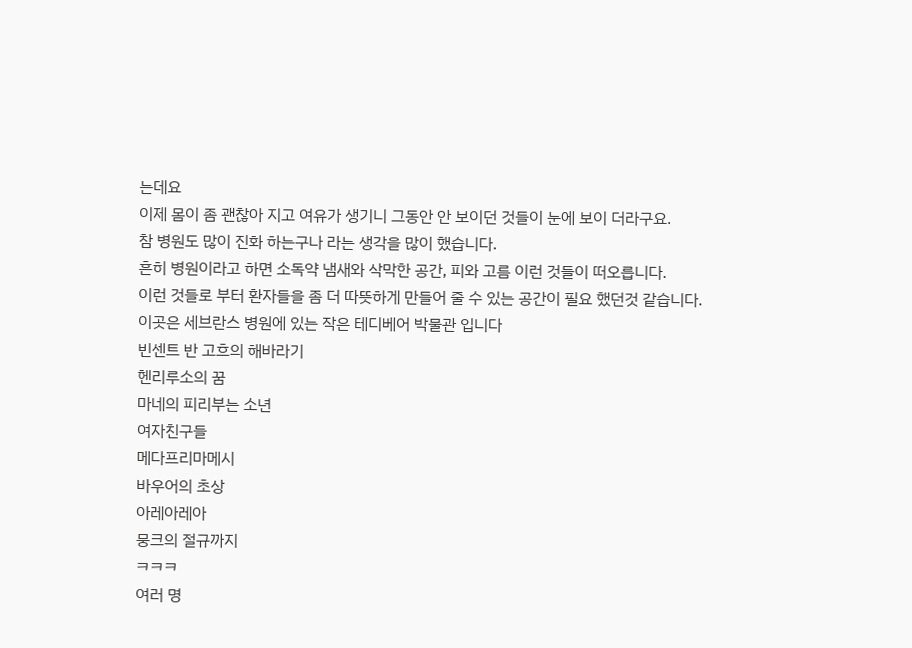는데요
이제 몸이 좀 괜찮아 지고 여유가 생기니 그동안 안 보이던 것들이 눈에 보이 더라구요.
참 병원도 많이 진화 하는구나 라는 생각을 많이 했습니다.
흔히 병원이라고 하면 소독약 냄새와 삭막한 공간, 피와 고름 이런 것들이 떠오릅니다.
이런 것들로 부터 환자들을 좀 더 따뜻하게 만들어 줄 수 있는 공간이 필요 했던것 같습니다.
이곳은 세브란스 병원에 있는 작은 테디베어 박물관 입니다
빈센트 반 고흐의 해바라기
헨리루소의 꿈
마네의 피리부는 소년
여자친구들
메다프리마메시
바우어의 초상
아레아레아
뭉크의 절규까지
ㅋㅋㅋ
여러 명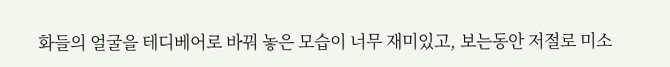화들의 얼굴을 테디베어로 바꿔 놓은 모습이 너무 재미있고, 보는동안 저절로 미소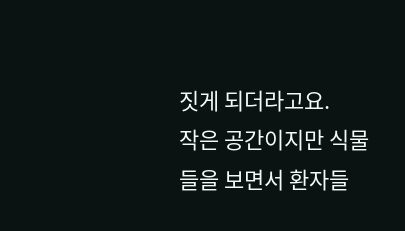짓게 되더라고요.
작은 공간이지만 식물들을 보면서 환자들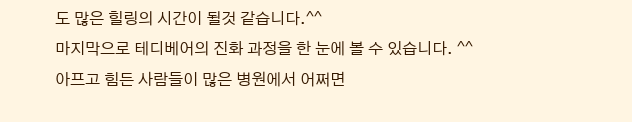도 많은 힐링의 시간이 될것 같습니다.^^
마지막으로 테디베어의 진화 과정을 한 눈에 볼 수 있습니다. ^^
아프고 힘든 사람들이 많은 병원에서 어쩌면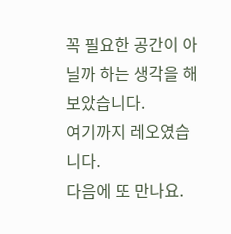꼭 필요한 공간이 아닐까 하는 생각을 해 보았습니다.
여기까지 레오였습니다.
다음에 또 만나요.